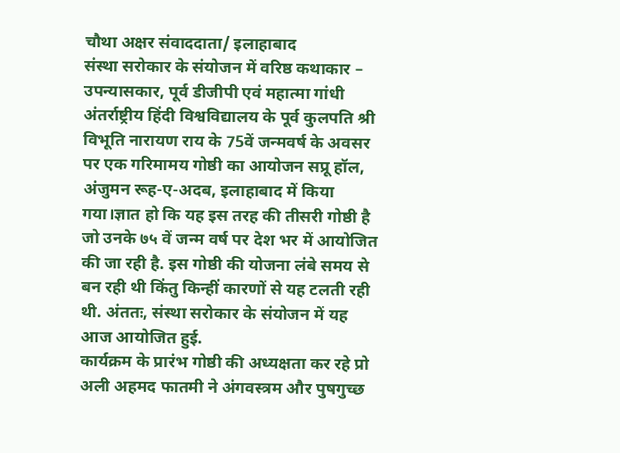चौथा अक्षर संवाददाता/ इलाहाबाद
संस्था सरोकार के संयोजन में वरिष्ठ कथाकार – उपन्यासकार, पूर्व डीजीपी एवं महात्मा गांधी अंतर्राष्ट्रीय हिंदी विश्वविद्यालय के पूर्व कुलपति श्री विभूति नारायण राय के 75वें जन्मवर्ष के अवसर पर एक गरिमामय गोष्ठी का आयोजन सप्रू हॉल, अंजुमन रूह-ए-अदब, इलाहाबाद में किया गया।ज्ञात हो कि यह इस तरह की तीसरी गोष्ठी है जो उनके ७५ वें जन्म वर्ष पर देश भर में आयोजित की जा रही है. इस गोष्ठी की योजना लंबे समय से बन रही थी किंतु किन्हीं कारणों से यह टलती रही थी. अंततः, संस्था सरोकार के संयोजन में यह आज आयोजित हुई.
कार्यक्रम के प्रारंभ गोष्ठी की अध्यक्षता कर रहे प्रो अली अहमद फातमी ने अंगवस्त्रम और पुषगुच्छ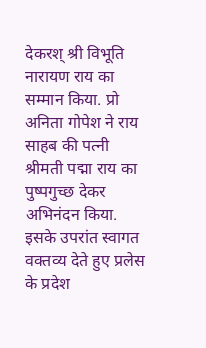देकरश् श्री विभूति नारायण राय का सम्मान किया. प्रो अनिता गोपेश ने राय साहब की पत्नी श्रीमती पद्मा राय का पुष्पगुच्छ देकर अभिनंदन किया.
इसके उपरांत स्वागत वक्तव्य देते हुए प्रलेस के प्रदेश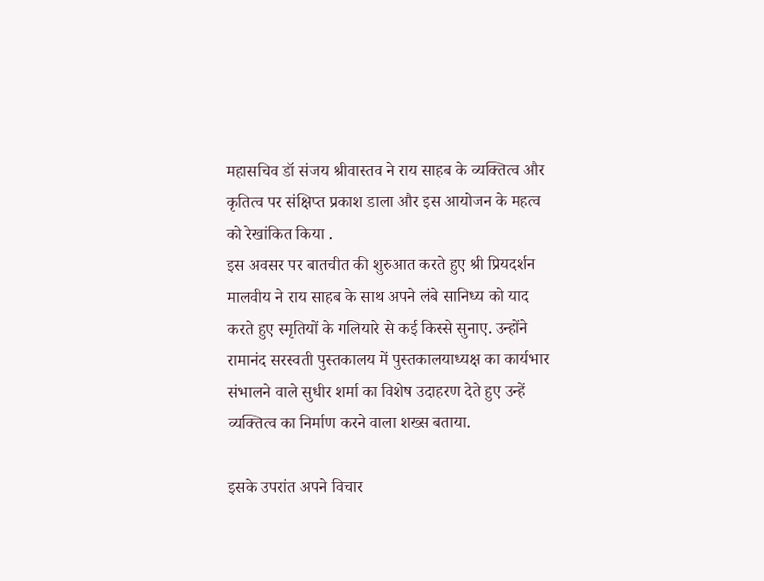महासचिव डॉ संजय श्रीवास्तव ने राय साहब के व्यक्तित्व और कृतित्व पर संक्षिप्त प्रकाश डाला और इस आयोजन के महत्व को रेखांकित किया .
इस अवसर पर बातचीत की शुरुआत करते हुए श्री प्रियदर्शन मालवीय ने राय साहब के साथ अपने लंबे सानिध्य को याद करते हुए स्मृतियों के गलियारे से कई किस्से सुनाए. उन्होंने रामानंद सरस्वती पुस्तकालय में पुस्तकालयाध्यक्ष का कार्यभार संभालने वाले सुधीर शर्मा का विशेष उदाहरण देते हुए उन्हें व्यक्तित्व का निर्माण करने वाला शख्स बताया.

इसके उपरांत अपने विचार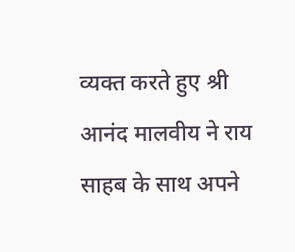व्यक्त करते हुए श्री आनंद मालवीय ने राय साहब के साथ अपने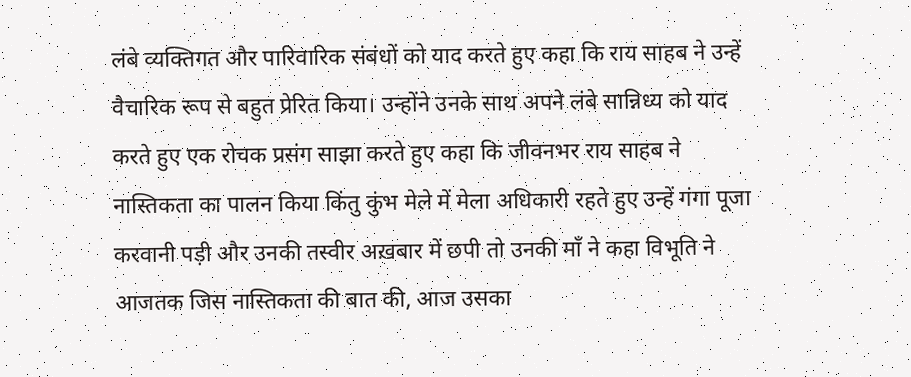लंबे व्यक्तिगत और पारिवारिक संबंधों को याद करते हुए कहा कि राय साहब ने उन्हें वैचारिक रूप से बहुत प्रेरित किया। उन्होंने उनके साथ अपने लंबे सान्निध्य को याद करते हुए एक रोचक प्रसंग साझा करते हुए कहा कि जीवनभर राय साहब ने नास्तिकता का पालन किया किंतु कुंभ मेले में मेला अधिकारी रहते हुए उन्हें गंगा पूजा करवानी पड़ी और उनकी तस्वीर अख़बार में छपी तो उनकी माँ ने कहा विभूति ने आजतक जिस नास्तिकता की बात की, आज उसका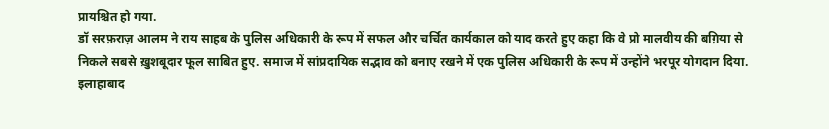प्रायश्चित हो गया.
डॉ सरफ़राज़ आलम ने राय साहब के पुलिस अधिकारी के रूप में सफल और चर्चित कार्यकाल को याद करते हुए कहा कि वे प्रो मालवीय की बग़िया से निकले सबसे ख़ुशबूदार फूल साबित हुए. समाज में सांप्रदायिक सद्भाव को बनाए रखने में एक पुलिस अधिकारी के रूप में उन्होंने भरपूर योगदान दिया.
इलाहाबाद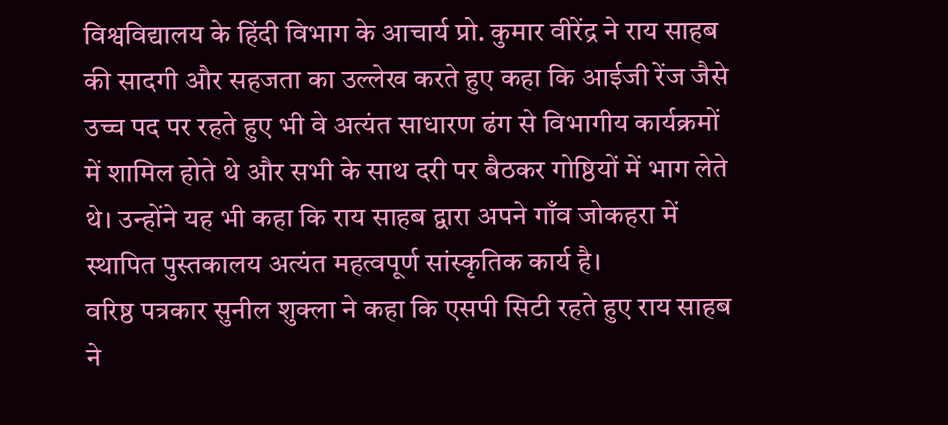विश्वविद्यालय के हिंदी विभाग के आचार्य प्रो. कुमार वीरेंद्र ने राय साहब की सादगी और सहजता का उल्लेख करते हुए कहा कि आईजी रेंज जैसे उच्च पद पर रहते हुए भी वे अत्यंत साधारण ढंग से विभागीय कार्यक्रमों में शामिल होते थे और सभी के साथ दरी पर बैठकर गोष्ठियों में भाग लेते थे। उन्होंने यह भी कहा कि राय साहब द्वारा अपने गाँव जोकहरा में स्थापित पुस्तकालय अत्यंत महत्वपूर्ण सांस्कृतिक कार्य है।
वरिष्ठ पत्रकार सुनील शुक्ला ने कहा कि एसपी सिटी रहते हुए राय साहब ने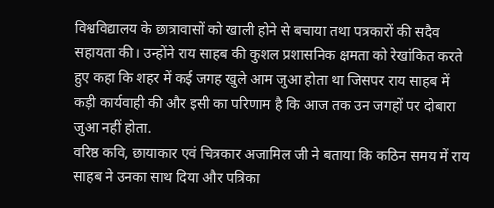विश्वविद्यालय के छात्रावासों को खाली होने से बचाया तथा पत्रकारों की सदैव सहायता की। उन्होंने राय साहब की कुशल प्रशासनिक क्षमता को रेखांकित करते हुए कहा कि शहर में कई जगह खुले आम जुआ होता था जिसपर राय साहब में कड़ी कार्यवाही की और इसी का परिणाम है कि आज तक उन जगहों पर दोबारा जुआ नहीं होता.
वरिष्ठ कवि, छायाकार एवं चित्रकार अजामिल जी ने बताया कि कठिन समय में राय साहब ने उनका साथ दिया और पत्रिका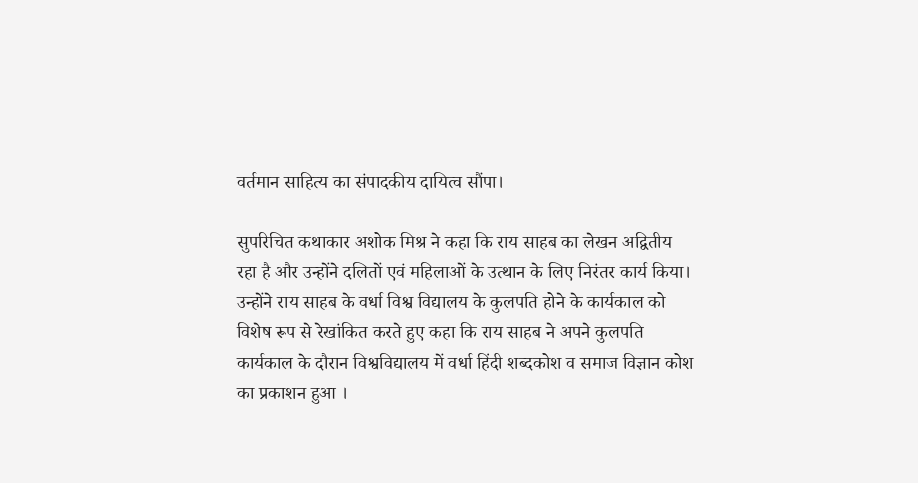वर्तमान साहित्य का संपादकीय दायित्व सौंपा।

सुपरिचित कथाकार अशोक मिश्र ने कहा कि राय साहब का लेखन अद्वितीय रहा है और उन्होंने दलितों एवं महिलाओं के उत्थान के लिए निरंतर कार्य किया। उन्होंने राय साहब के वर्धा विश्व विद्यालय के कुलपति होने के कार्यकाल को विशेष रूप से रेखांकित करते हुए कहा कि राय साहब ने अपने कुलपति कार्यकाल के दौरान विश्वविद्यालय में वर्धा हिंदी शब्दकोश व समाज विज्ञान कोश का प्रकाशन हुआ ।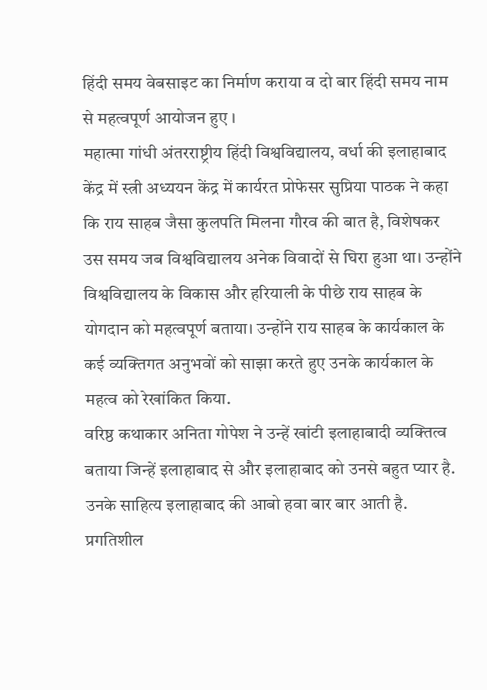हिंदी समय वेबसाइट का निर्माण कराया व दो बार हिंदी समय नाम से महत्वपूर्ण आयोजन हुए ।
महात्मा गांधी अंतरराष्ट्रीय हिंदी विश्वविद्यालय, वर्धा की इलाहाबाद केंद्र में स्त्री अध्ययन केंद्र में कार्यरत प्रोफेसर सुप्रिया पाठक ने कहा कि राय साहब जैसा कुलपति मिलना गौरव की बात है, विशेषकर उस समय जब विश्वविद्यालय अनेक विवादों से घिरा हुआ था। उन्होंने विश्वविद्यालय के विकास और हरियाली के पीछे राय साहब के योगदान को महत्वपूर्ण बताया। उन्होंने राय साहब के कार्यकाल के कई व्यक्तिगत अनुभवों को साझा करते हुए उनके कार्यकाल के महत्व को रेखांकित किया.
वरिष्ठ कथाकार अनिता गोपेश ने उन्हें खांटी इलाहाबादी व्यक्तित्व बताया जिन्हें इलाहाबाद से और इलाहाबाद को उनसे बहुत प्यार है. उनके साहित्य इलाहाबाद की आबो हवा बार बार आती है.
प्रगतिशील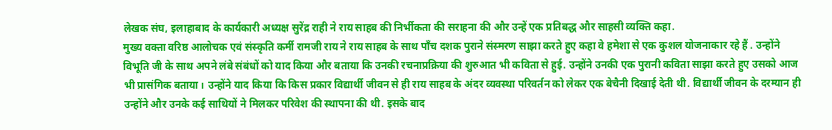लेखक संघ, इलाहाबाद के कार्यकारी अध्यक्ष सुरेंद्र राही ने राय साहब की निर्भीकता की सराहना की और उन्हें एक प्रतिबद्ध और साहसी व्यक्ति कहा.
मुख्य वक्ता वरिष्ठ आलोचक एवं संस्कृति कर्मी रामजी राय ने राय साहब के साथ पाँच दशक पुराने संस्मरण साझा करते हुए कहा वे हमेशा से एक कुशल योजनाकार रहे हैं . उन्होंने विभूति जी के साथ अपने लंबे संबंधों को याद किया और बताया कि उनकी रचनाप्रक्रिया की शुरुआत भी कविता से हुई. उन्होंने उनकी एक पुरानी कविता साझा करते हुए उसको आज भी प्रासंगिक बताया। उन्होंने याद किया कि किस प्रकार विद्यार्थी जीवन से ही राय साहब के अंदर व्यवस्था परिवर्तन को लेकर एक बेचैनी दिखाई देती थी. विद्यार्थी जीवन के दरम्यान ही उन्होंने और उनके कई साथियों ने मिलकर परिवेश की स्थापना की थी. इसके बाद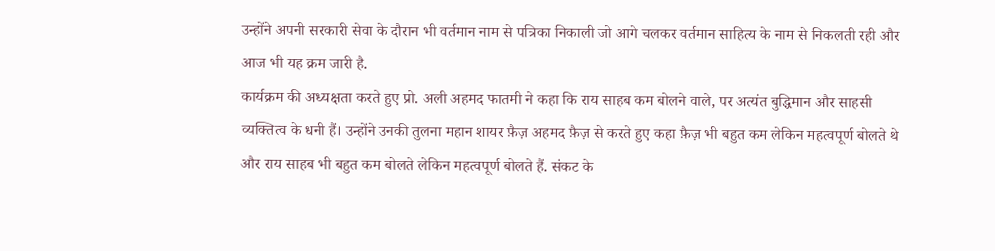उन्होंने अपनी सरकारी सेवा के दौरान भी वर्तमान नाम से पत्रिका निकाली जो आगे चलकर वर्तमान साहित्य के नाम से निकलती रही और आज भी यह क्रम जारी है.
कार्यक्रम की अध्यक्षता करते हुए प्रो. अली अहमद फातमी ने कहा कि राय साहब कम बोलने वाले, पर अत्यंत बुद्धिमान और साहसी व्यक्तित्व के धनी हैं। उन्होंने उनकी तुलना महान शायर फ़ैज़ अहमद फ़ैज़ से करते हुए कहा फ़ैज़ भी बहुत कम लेकिन महत्वपूर्ण बोलते थे और राय साहब भी बहुत कम बोलते लेकिन महत्वपूर्ण बोलते हैं. संकट के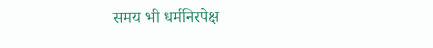समय भी धर्मनिरपेक्ष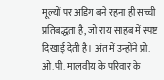मूल्यों पर अडिग बने रहना ही सच्ची प्रतिबद्धता है, जो राय साहब में स्पष्ट दिखाई देती है। अंत में उन्होंने प्रो. ओ.पी. मालवीय के परिवार के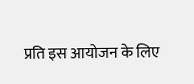प्रति इस आयोजन के लिए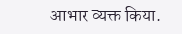आभार व्यक्त किया.